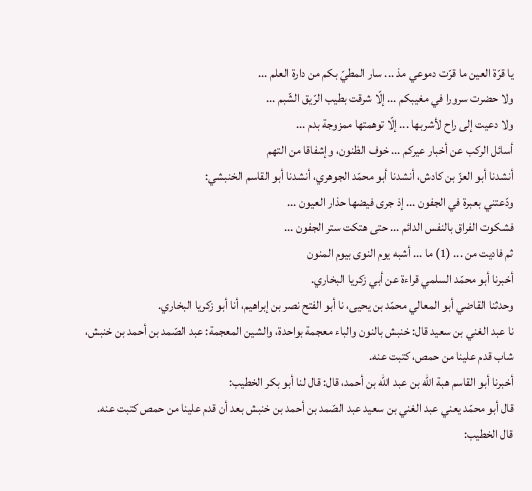يا قرّة العين ما قرّت دموعي مذ ... سار المطيّ بكم من دارة العلم ...
ولا حضرت سرورا في مغيبكم ... إلّا شرقت بطيب الرّيق الشّبم ...
ولا دعيت إلى راح لأشربها ... إلّا توهمتها ممزوجة بدم ...
أسائل الركب عن أخبار عيركم ... خوف الظنون، وإشفاقا من التهم
أنشدنا أبو العزّ بن كادش، أنشدنا أبو محمّد الجوهري، أنشدنا أبو القاسم الخنبشي:
ودّعتني بعبرة في الجفون ... إذ جرى فيضها حذار العيون ...
فشكوت الفراق بالنفس الدائم ... حتى هتكت ستر الجفون ...
ثم فاديت من ... (1) ما ... أشبه يوم النوى بيوم المنون
أخبرنا أبو محمّد السلمي قراءة عن أبي زكريا البخاري.
وحدثنا القاضي أبو المعالي محمّد بن يحيى، نا أبو الفتح نصر بن إبراهيم، أنا أبو زكريا البخاري.
نا عبد الغني بن سعيد قال: خنبش بالنون والباء معجمة بواحدة، والشين المعجمة: عبد الصّمد بن أحمد بن خنبش، شاب قدم علينا من حمص، كتبت عنه.
أخبرنا أبو القاسم هبة الله بن عبد الله بن أحمد، قال: قال لنا أبو بكر الخطيب:
قال أبو محمّد يعني عبد الغني بن سعيد عبد الصّمد بن أحمد بن خنبش بعد أن قدم علينا من حمص كتبت عنه.
قال الخطيب: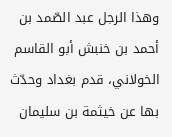وهذا الرجل عبد الصّمد بن أحمد بن خنبش أبو القاسم الخولاني، قدم بغداد وحدّث بها عن خيثمة بن سليمان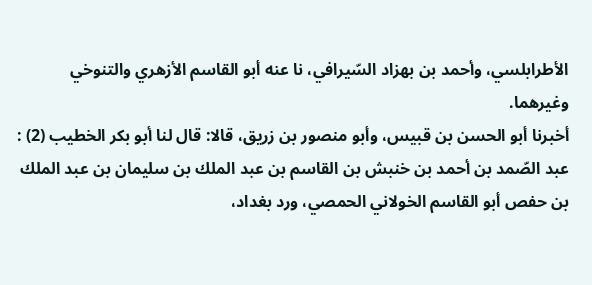الأطرابلسي، وأحمد بن بهزاد السّيرافي، نا عنه أبو القاسم الأزهري والتنوخي وغيرهما.
أخبرنا أبو الحسن بن قبيس، وأبو منصور بن زريق، قالا: قال لنا أبو بكر الخطيب (2) :
عبد الصّمد بن أحمد بن خنبش بن القاسم بن عبد الملك بن سليمان بن عبد الملك بن حفص أبو القاسم الخولاني الحمصي، ورد بغداد،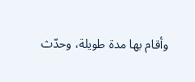وأقام بها مدة طويلة، وحدّث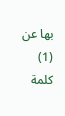بها عن
(1) كلمة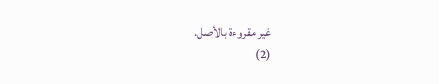غير مقروءة بالأصل.
(2)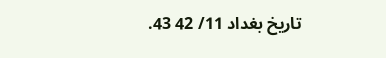تاريخ بغداد 11/ 42 43.